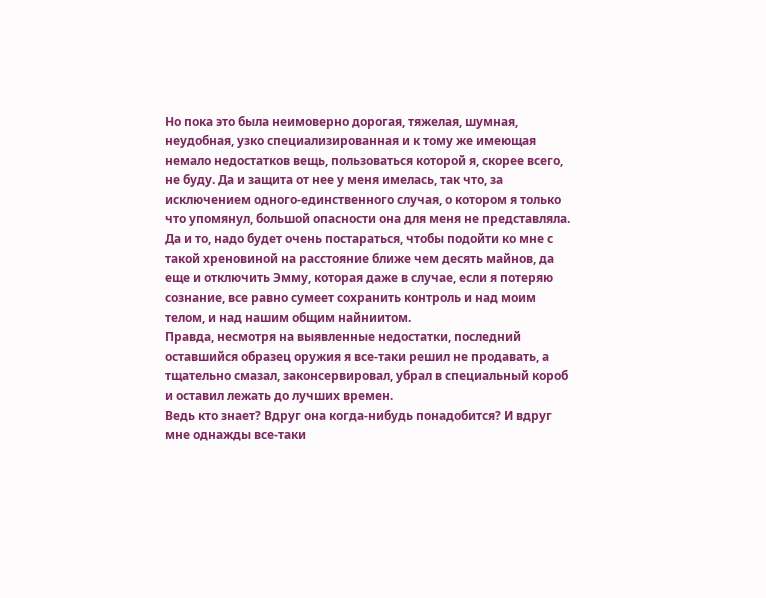Но пока это была неимоверно дорогая, тяжелая, шумная, неудобная, узко специализированная и к тому же имеющая немало недостатков вещь, пользоваться которой я, скорее всего, не буду. Да и защита от нее у меня имелась, так что, за исключением одного-единственного случая, о котором я только что упомянул, большой опасности она для меня не представляла. Да и то, надо будет очень постараться, чтобы подойти ко мне с такой хреновиной на расстояние ближе чем десять майнов, да еще и отключить Эмму, которая даже в случае, если я потеряю сознание, все равно сумеет сохранить контроль и над моим телом, и над нашим общим найниитом.
Правда, несмотря на выявленные недостатки, последний оставшийся образец оружия я все-таки решил не продавать, а тщательно смазал, законсервировал, убрал в специальный короб и оставил лежать до лучших времен.
Ведь кто знает? Вдруг она когда-нибудь понадобится? И вдруг мне однажды все-таки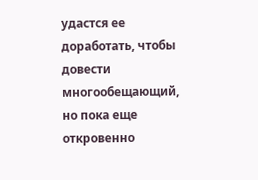удастся ее доработать, чтобы довести многообещающий, но пока еще откровенно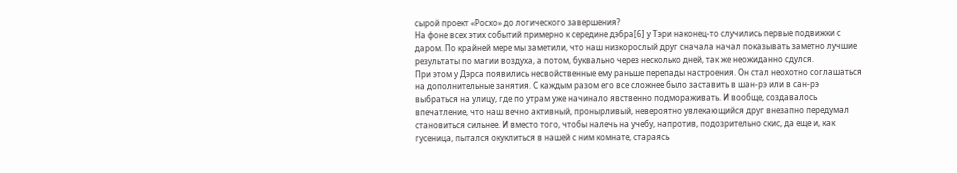сырой проект «Росхо» до логического завершения?
На фоне всех этих событий примерно к середине дэбра[6] у Тэри наконец-то случились первые подвижки с даром. По крайней мере мы заметили, что наш низкорослый друг сначала начал показывать заметно лучшие результаты по магии воздуха, а потом, буквально через несколько дней, так же неожиданно сдулся.
При этом у Дэрса появились несвойственные ему раньше перепады настроения. Он стал неохотно соглашаться на дополнительные занятия. С каждым разом его все сложнее было заставить в шан-рэ или в сан-рэ выбраться на улицу, где по утрам уже начинало явственно подмораживать. И вообще, создавалось впечатление, что наш вечно активный, пронырливый, невероятно увлекающийся друг внезапно передумал становиться сильнее. И вместо того, чтобы налечь на учебу, напротив, подозрительно скис, да еще и, как гусеница, пытался окуклиться в нашей с ним комнате, стараясь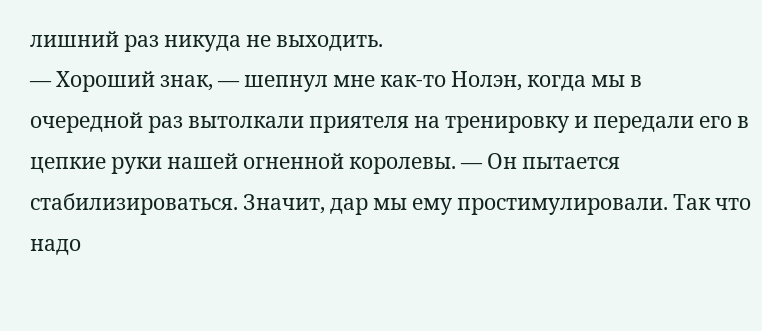лишний раз никуда не выходить.
— Хороший знак, — шепнул мне как-то Нолэн, когда мы в очередной раз вытолкали приятеля на тренировку и передали его в цепкие руки нашей огненной королевы. — Он пытается стабилизироваться. Значит, дар мы ему простимулировали. Так что надо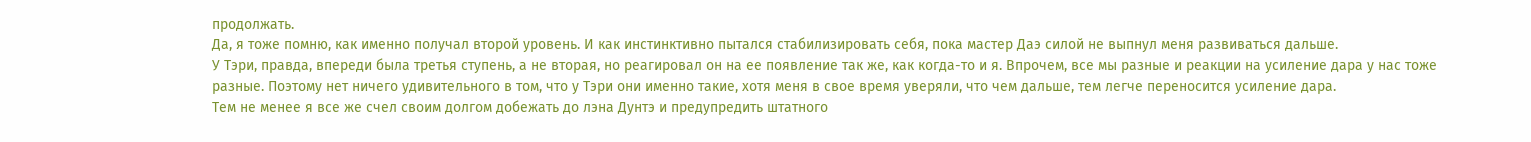продолжать.
Да, я тоже помню, как именно получал второй уровень. И как инстинктивно пытался стабилизировать себя, пока мастер Даэ силой не выпнул меня развиваться дальше.
У Тэри, правда, впереди была третья ступень, а не вторая, но реагировал он на ее появление так же, как когда-то и я. Впрочем, все мы разные и реакции на усиление дара у нас тоже разные. Поэтому нет ничего удивительного в том, что у Тэри они именно такие, хотя меня в свое время уверяли, что чем дальше, тем легче переносится усиление дара.
Тем не менее я все же счел своим долгом добежать до лэна Дунтэ и предупредить штатного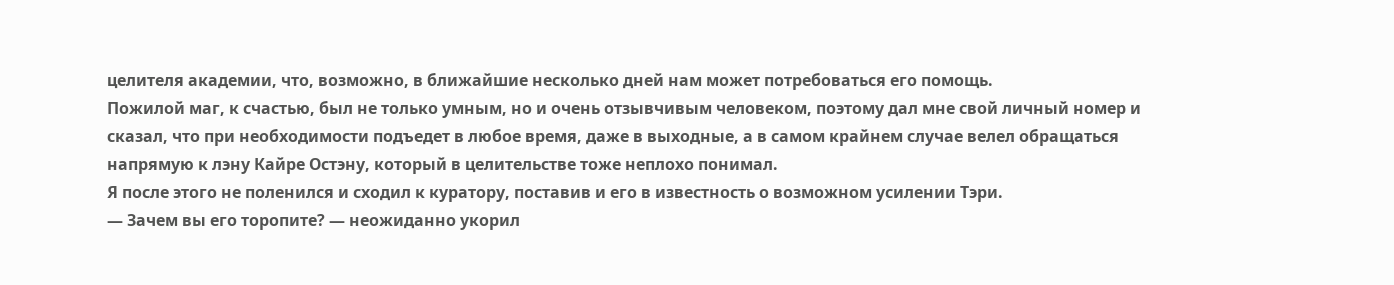целителя академии, что, возможно, в ближайшие несколько дней нам может потребоваться его помощь.
Пожилой маг, к счастью, был не только умным, но и очень отзывчивым человеком, поэтому дал мне свой личный номер и сказал, что при необходимости подъедет в любое время, даже в выходные, а в самом крайнем случае велел обращаться напрямую к лэну Кайре Остэну, который в целительстве тоже неплохо понимал.
Я после этого не поленился и сходил к куратору, поставив и его в известность о возможном усилении Тэри.
— Зачем вы его торопите? — неожиданно укорил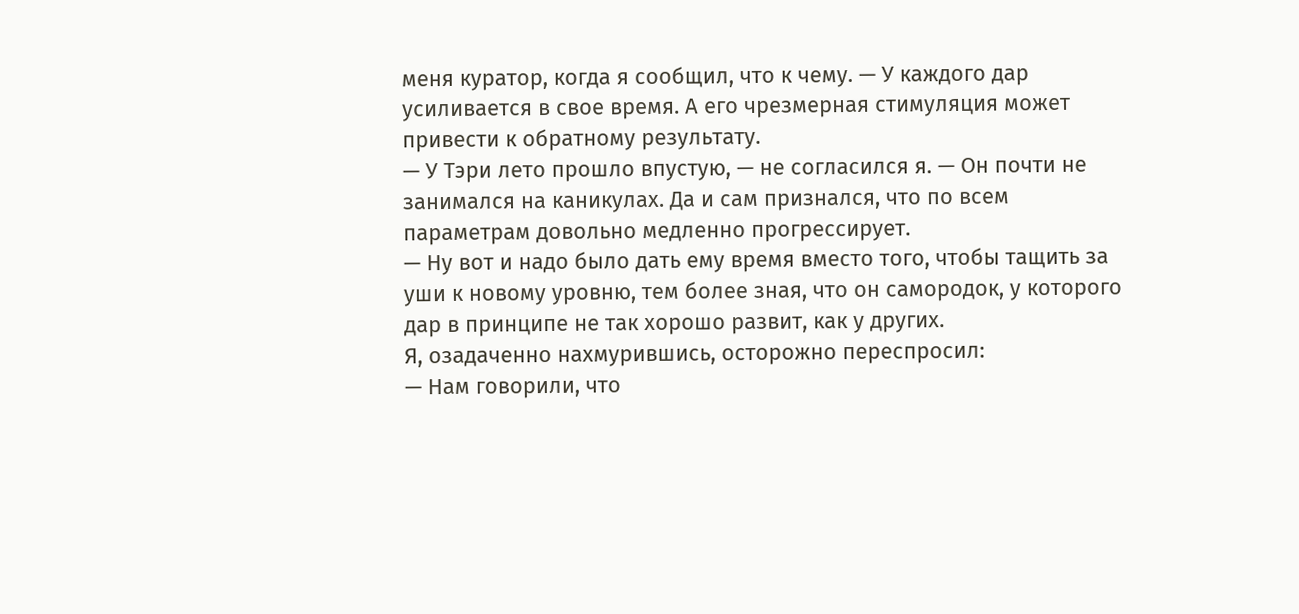меня куратор, когда я сообщил, что к чему. — У каждого дар усиливается в свое время. А его чрезмерная стимуляция может привести к обратному результату.
— У Тэри лето прошло впустую, — не согласился я. — Он почти не занимался на каникулах. Да и сам признался, что по всем параметрам довольно медленно прогрессирует.
— Ну вот и надо было дать ему время вместо того, чтобы тащить за уши к новому уровню, тем более зная, что он самородок, у которого дар в принципе не так хорошо развит, как у других.
Я, озадаченно нахмурившись, осторожно переспросил:
— Нам говорили, что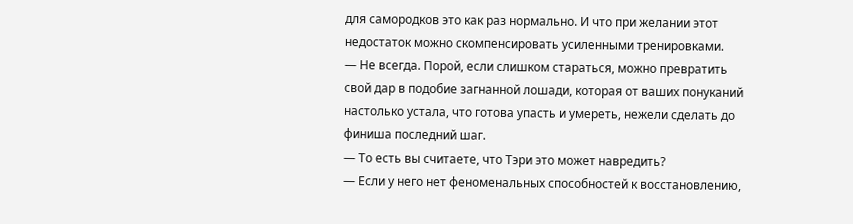для самородков это как раз нормально. И что при желании этот недостаток можно скомпенсировать усиленными тренировками.
— Не всегда. Порой, если слишком стараться, можно превратить свой дар в подобие загнанной лошади, которая от ваших понуканий настолько устала, что готова упасть и умереть, нежели сделать до финиша последний шаг.
— То есть вы считаете, что Тэри это может навредить?
— Если у него нет феноменальных способностей к восстановлению,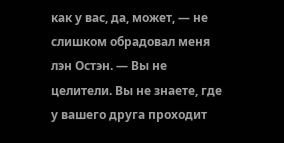как у вас, да, может, — не слишком обрадовал меня лэн Остэн. — Вы не целители. Вы не знаете, где у вашего друга проходит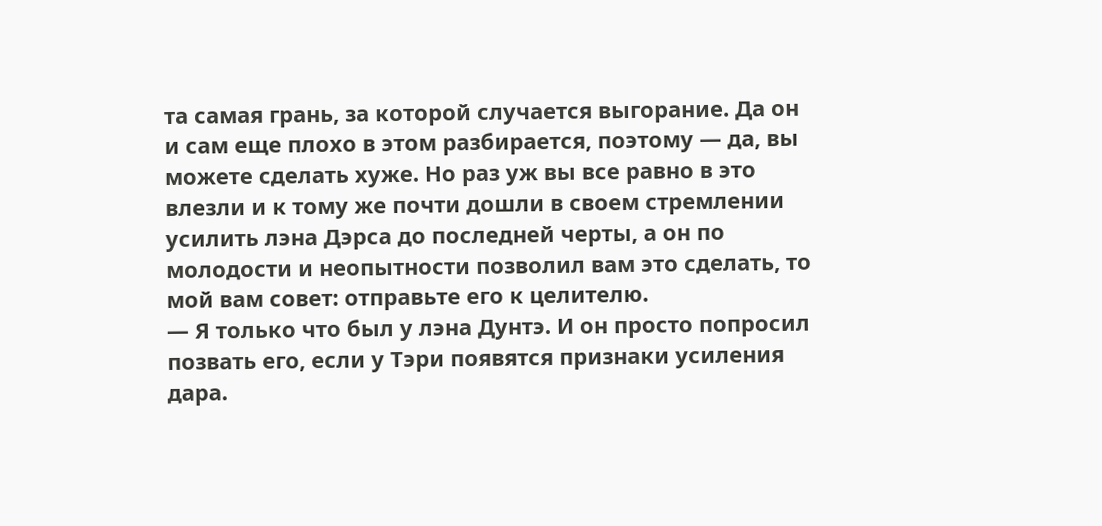та самая грань, за которой случается выгорание. Да он и сам еще плохо в этом разбирается, поэтому — да, вы можете сделать хуже. Но раз уж вы все равно в это влезли и к тому же почти дошли в своем стремлении усилить лэна Дэрса до последней черты, а он по молодости и неопытности позволил вам это сделать, то мой вам совет: отправьте его к целителю.
— Я только что был у лэна Дунтэ. И он просто попросил позвать его, если у Тэри появятся признаки усиления дара.